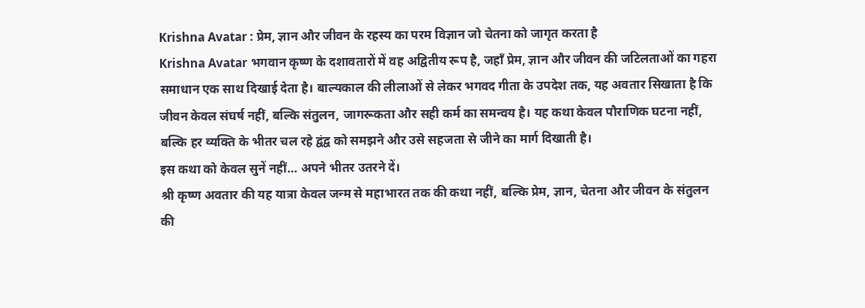Krishna Avatar : प्रेम, ज्ञान और जीवन के रहस्य का परम विज्ञान जो चेतना को जागृत करता है
Krishna Avatar भगवान कृष्ण के दशावतारों में वह अद्वितीय रूप है, जहाँ प्रेम, ज्ञान और जीवन की जटिलताओं का गहरा समाधान एक साथ दिखाई देता है। बाल्यकाल की लीलाओं से लेकर भगवद गीता के उपदेश तक, यह अवतार सिखाता है कि जीवन केवल संघर्ष नहीं, बल्कि संतुलन, जागरूकता और सही कर्म का समन्वय है। यह कथा केवल पौराणिक घटना नहीं, बल्कि हर व्यक्ति के भीतर चल रहे द्वंद्व को समझने और उसे सहजता से जीने का मार्ग दिखाती है।
इस कथा को केवल सुनें नहीं… अपने भीतर उतरने दें।
श्री कृष्ण अवतार की यह यात्रा केवल जन्म से महाभारत तक की कथा नहीं, बल्कि प्रेम, ज्ञान, चेतना और जीवन के संतुलन की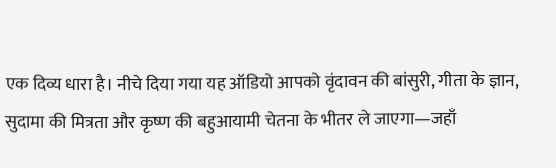एक दिव्य धारा है। नीचे दिया गया यह ऑडियो आपको वृंदावन की बांसुरी, गीता के ज्ञान, सुदामा की मित्रता और कृष्ण की बहुआयामी चेतना के भीतर ले जाएगा—जहाँ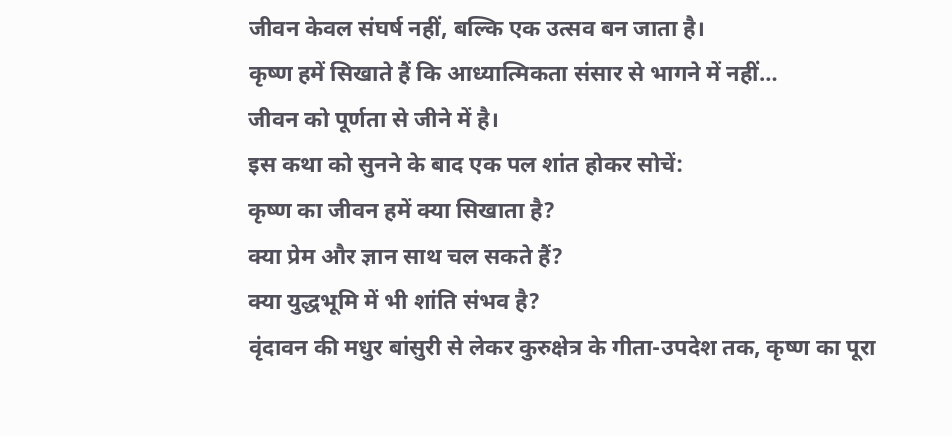जीवन केवल संघर्ष नहीं, बल्कि एक उत्सव बन जाता है।
कृष्ण हमें सिखाते हैं कि आध्यात्मिकता संसार से भागने में नहीं…
जीवन को पूर्णता से जीने में है।
इस कथा को सुनने के बाद एक पल शांत होकर सोचें:
कृष्ण का जीवन हमें क्या सिखाता है?
क्या प्रेम और ज्ञान साथ चल सकते हैं?
क्या युद्धभूमि में भी शांति संभव है?
वृंदावन की मधुर बांसुरी से लेकर कुरुक्षेत्र के गीता-उपदेश तक, कृष्ण का पूरा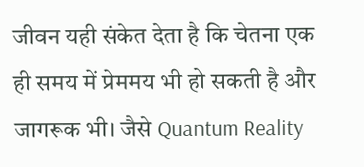जीवन यही संकेत देता है कि चेतना एक ही समय में प्रेममय भी हो सकती है और जागरूक भी। जैसे Quantum Reality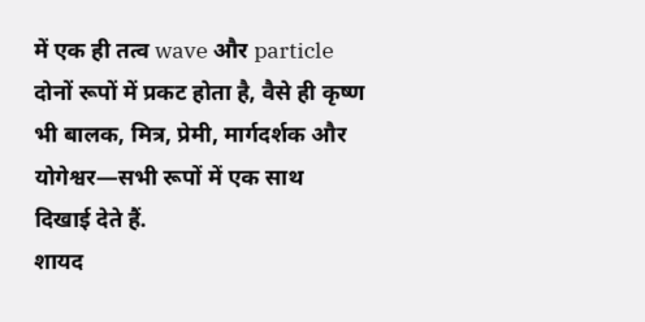में एक ही तत्व wave और particle दोनों रूपों में प्रकट होता है, वैसे ही कृष्ण भी बालक, मित्र, प्रेमी, मार्गदर्शक और योगेश्वर—सभी रूपों में एक साथ दिखाई देते हैं.
शायद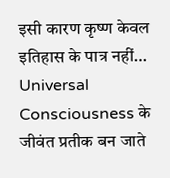इसी कारण कृष्ण केवल इतिहास के पात्र नहीं…
Universal Consciousness के जीवंत प्रतीक बन जाते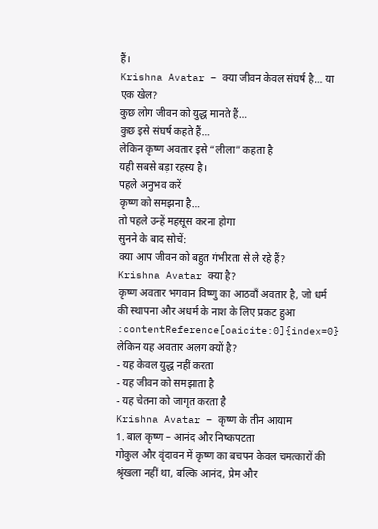हैं।
Krishna Avatar – क्या जीवन केवल संघर्ष है… या एक खेल?
कुछ लोग जीवन को युद्ध मानते हैं…
कुछ इसे संघर्ष कहते हैं…
लेकिन कृष्ण अवतार इसे “लीला” कहता है
यही सबसे बड़ा रहस्य है।
पहले अनुभव करें
कृष्ण को समझना है…
तो पहले उन्हें महसूस करना होगा
सुनने के बाद सोचें:
क्या आप जीवन को बहुत गंभीरता से ले रहे हैं?
Krishna Avatar क्या है?
कृष्ण अवतार भगवान विष्णु का आठवाँ अवतार है, जो धर्म की स्थापना और अधर्म के नाश के लिए प्रकट हुआ :contentReference[oaicite:0]{index=0}
लेकिन यह अवतार अलग क्यों है?
- यह केवल युद्ध नहीं करता
- यह जीवन को समझाता है
- यह चेतना को जागृत करता है
Krishna Avatar – कृष्ण के तीन आयाम
1. बाल कृष्ण – आनंद और निष्कपटता
गोकुल और वृंदावन में कृष्ण का बचपन केवल चमत्कारों की श्रृंखला नहीं था, बल्कि आनंद, प्रेम और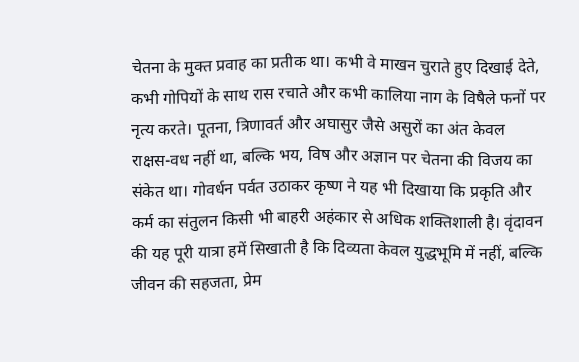चेतना के मुक्त प्रवाह का प्रतीक था। कभी वे माखन चुराते हुए दिखाई देते, कभी गोपियों के साथ रास रचाते और कभी कालिया नाग के विषैले फनों पर नृत्य करते। पूतना, त्रिणावर्त और अघासुर जैसे असुरों का अंत केवल राक्षस-वध नहीं था, बल्कि भय, विष और अज्ञान पर चेतना की विजय का संकेत था। गोवर्धन पर्वत उठाकर कृष्ण ने यह भी दिखाया कि प्रकृति और कर्म का संतुलन किसी भी बाहरी अहंकार से अधिक शक्तिशाली है। वृंदावन की यह पूरी यात्रा हमें सिखाती है कि दिव्यता केवल युद्धभूमि में नहीं, बल्कि जीवन की सहजता, प्रेम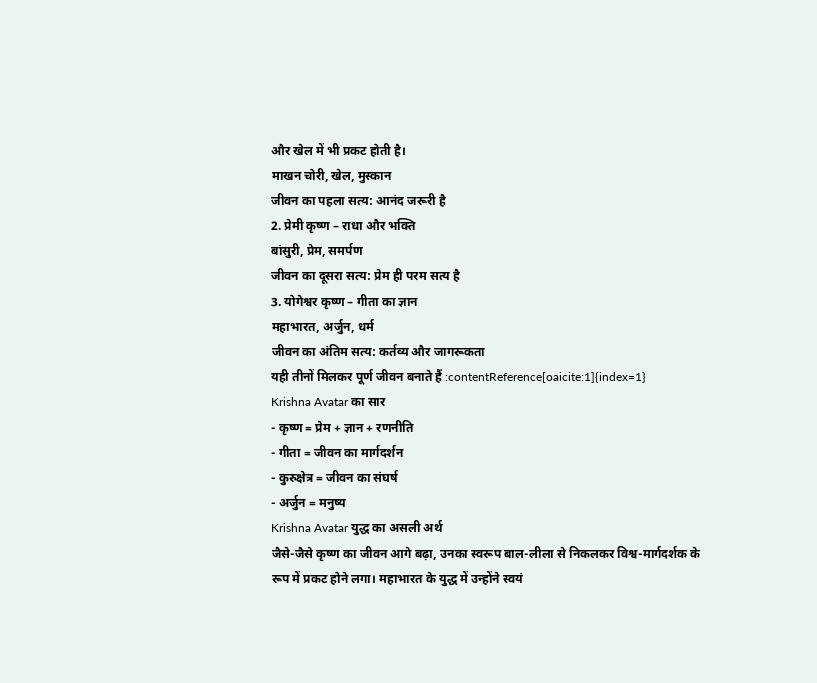और खेल में भी प्रकट होती है।
माखन चोरी, खेल, मुस्कान
जीवन का पहला सत्य: आनंद जरूरी है
2. प्रेमी कृष्ण – राधा और भक्ति
बांसुरी, प्रेम, समर्पण
जीवन का दूसरा सत्य: प्रेम ही परम सत्य है
3. योगेश्वर कृष्ण – गीता का ज्ञान
महाभारत, अर्जुन, धर्म
जीवन का अंतिम सत्य: कर्तव्य और जागरूकता
यही तीनों मिलकर पूर्ण जीवन बनाते हैं :contentReference[oaicite:1]{index=1}
Krishna Avatar का सार
- कृष्ण = प्रेम + ज्ञान + रणनीति
- गीता = जीवन का मार्गदर्शन
- कुरुक्षेत्र = जीवन का संघर्ष
- अर्जुन = मनुष्य
Krishna Avatar युद्ध का असली अर्थ
जैसे-जैसे कृष्ण का जीवन आगे बढ़ा, उनका स्वरूप बाल-लीला से निकलकर विश्व-मार्गदर्शक के रूप में प्रकट होने लगा। महाभारत के युद्ध में उन्होंने स्वयं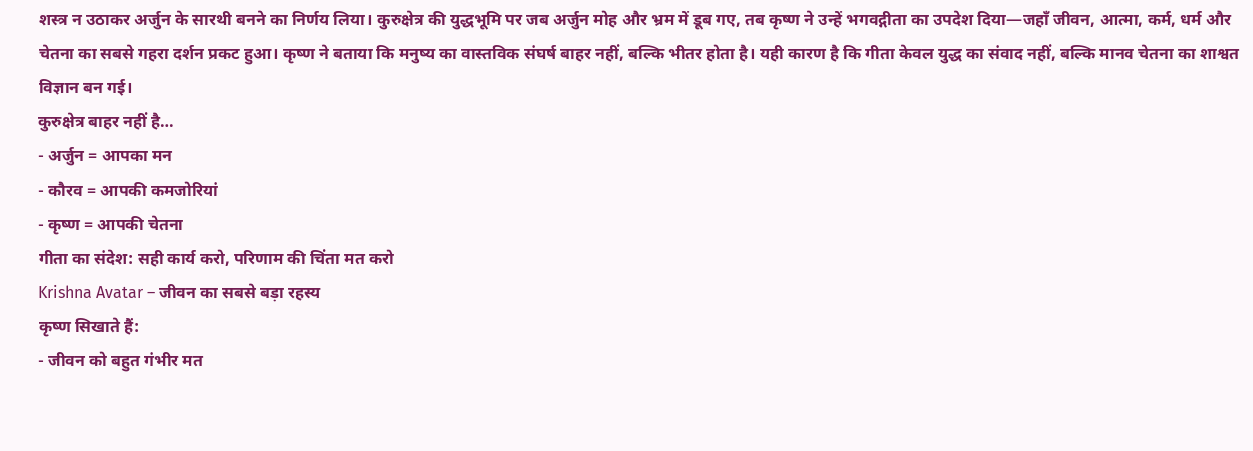शस्त्र न उठाकर अर्जुन के सारथी बनने का निर्णय लिया। कुरुक्षेत्र की युद्धभूमि पर जब अर्जुन मोह और भ्रम में डूब गए, तब कृष्ण ने उन्हें भगवद्गीता का उपदेश दिया—जहाँ जीवन, आत्मा, कर्म, धर्म और चेतना का सबसे गहरा दर्शन प्रकट हुआ। कृष्ण ने बताया कि मनुष्य का वास्तविक संघर्ष बाहर नहीं, बल्कि भीतर होता है। यही कारण है कि गीता केवल युद्ध का संवाद नहीं, बल्कि मानव चेतना का शाश्वत विज्ञान बन गई।
कुरुक्षेत्र बाहर नहीं है…
- अर्जुन = आपका मन
- कौरव = आपकी कमजोरियां
- कृष्ण = आपकी चेतना
गीता का संदेश: सही कार्य करो, परिणाम की चिंता मत करो
Krishna Avatar – जीवन का सबसे बड़ा रहस्य
कृष्ण सिखाते हैं:
- जीवन को बहुत गंभीर मत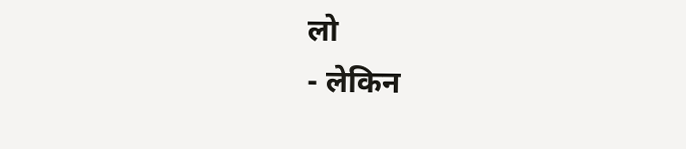लो
- लेकिन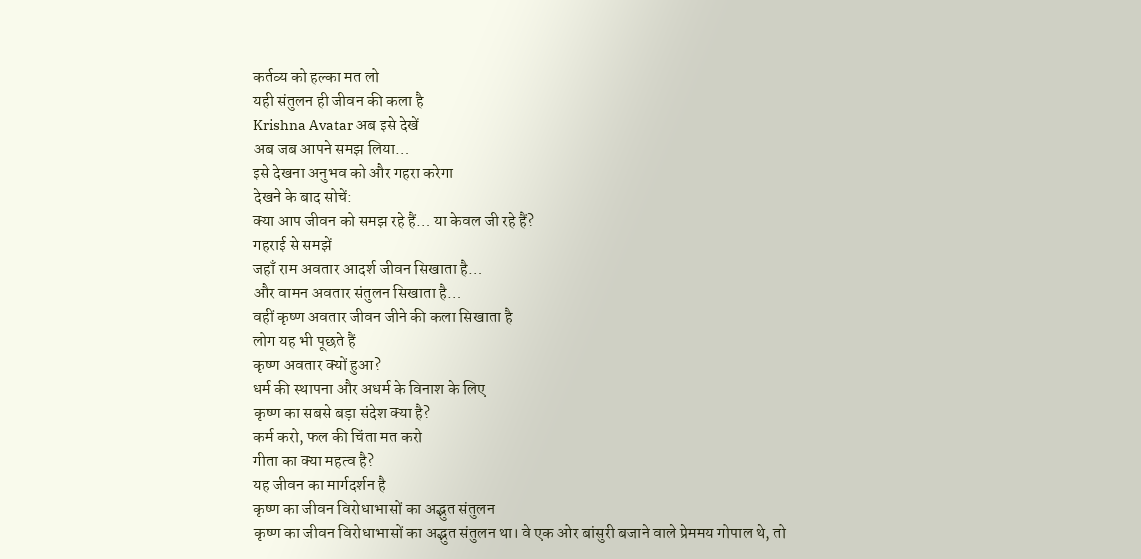कर्तव्य को हल्का मत लो
यही संतुलन ही जीवन की कला है
Krishna Avatar अब इसे देखें
अब जब आपने समझ लिया…
इसे देखना अनुभव को और गहरा करेगा
देखने के बाद सोचें:
क्या आप जीवन को समझ रहे हैं… या केवल जी रहे हैं?
गहराई से समझें
जहाँ राम अवतार आदर्श जीवन सिखाता है…
और वामन अवतार संतुलन सिखाता है…
वहीं कृष्ण अवतार जीवन जीने की कला सिखाता है
लोग यह भी पूछते हैं
कृष्ण अवतार क्यों हुआ?
धर्म की स्थापना और अधर्म के विनाश के लिए
कृष्ण का सबसे बड़ा संदेश क्या है?
कर्म करो, फल की चिंता मत करो
गीता का क्या महत्व है?
यह जीवन का मार्गदर्शन है
कृष्ण का जीवन विरोधाभासों का अद्भुत संतुलन
कृष्ण का जीवन विरोधाभासों का अद्भुत संतुलन था। वे एक ओर बांसुरी बजाने वाले प्रेममय गोपाल थे, तो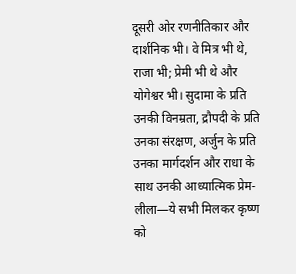दूसरी ओर रणनीतिकार और दार्शनिक भी। वे मित्र भी थे, राजा भी; प्रेमी भी थे और योगेश्वर भी। सुदामा के प्रति उनकी विनम्रता, द्रौपदी के प्रति उनका संरक्षण, अर्जुन के प्रति उनका मार्गदर्शन और राधा के साथ उनकी आध्यात्मिक प्रेम-लीला—ये सभी मिलकर कृष्ण को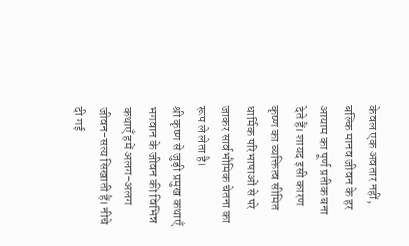केवल एक अवतार नहीं, बल्कि मानव जीवन के हर आयाम का पूर्ण प्रतीक बना देते हैं। शायद इसी कारण कृष्ण का व्यक्तित्व सीमित धार्मिक परिभाषाओं से परे जाकर सार्वभौमिक चेतना का रूप ले लेता है।
श्री कृष्ण से जुड़ी प्रमुख कथाएँ
भगवान के जीवन की विभिन्न कथाएँ हमें अलग-अलग जीवन-सत्य सिखाती हैं। नीचे दी गई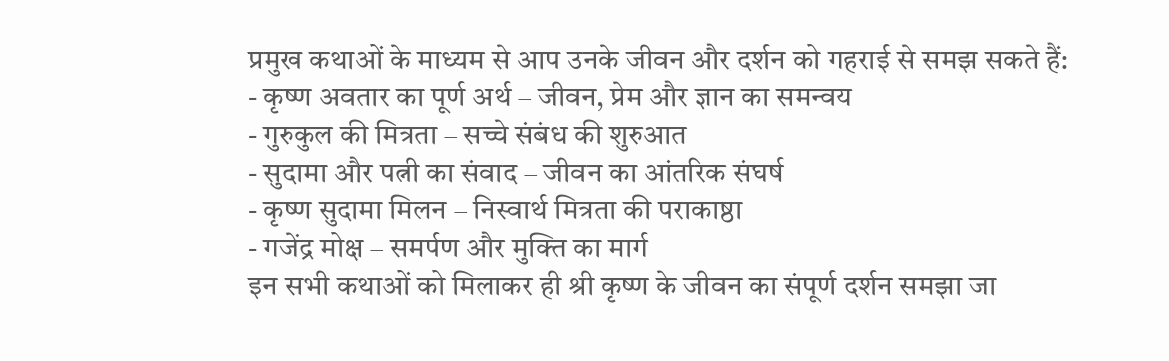प्रमुख कथाओं के माध्यम से आप उनके जीवन और दर्शन को गहराई से समझ सकते हैं:
- कृष्ण अवतार का पूर्ण अर्थ – जीवन, प्रेम और ज्ञान का समन्वय
- गुरुकुल की मित्रता – सच्चे संबंध की शुरुआत
- सुदामा और पत्नी का संवाद – जीवन का आंतरिक संघर्ष
- कृष्ण सुदामा मिलन – निस्वार्थ मित्रता की पराकाष्ठा
- गजेंद्र मोक्ष – समर्पण और मुक्ति का मार्ग
इन सभी कथाओं को मिलाकर ही श्री कृष्ण के जीवन का संपूर्ण दर्शन समझा जा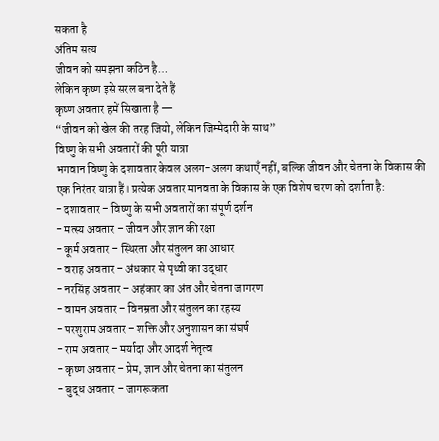सकता है
अंतिम सत्य
जीवन को समझना कठिन है…
लेकिन कृष्ण इसे सरल बना देते हैं
कृष्ण अवतार हमें सिखाता है —
“जीवन को खेल की तरह जियो, लेकिन जिम्मेदारी के साथ”
विष्णु के सभी अवतारों की पूरी यात्रा
भगवान विष्णु के दशावतार केवल अलग-अलग कथाएँ नहीं, बल्कि जीवन और चेतना के विकास की एक निरंतर यात्रा हैं। प्रत्येक अवतार मानवता के विकास के एक विशेष चरण को दर्शाता है:
- दशावतार – विष्णु के सभी अवतारों का संपूर्ण दर्शन
- मत्स्य अवतार – जीवन और ज्ञान की रक्षा
- कूर्म अवतार – स्थिरता और संतुलन का आधार
- वराह अवतार – अंधकार से पृथ्वी का उद्धार
- नरसिंह अवतार – अहंकार का अंत और चेतना जागरण
- वामन अवतार – विनम्रता और संतुलन का रहस्य
- परशुराम अवतार – शक्ति और अनुशासन का संघर्ष
- राम अवतार – मर्यादा और आदर्श नेतृत्व
- कृष्ण अवतार – प्रेम, ज्ञान और चेतना का संतुलन
- बुद्ध अवतार – जागरूकता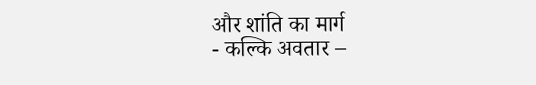और शांति का मार्ग
- कल्कि अवतार –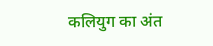कलियुग का अंत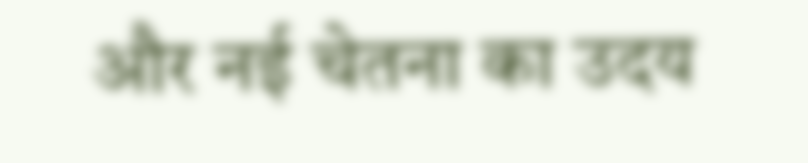और नई चेतना का उदय